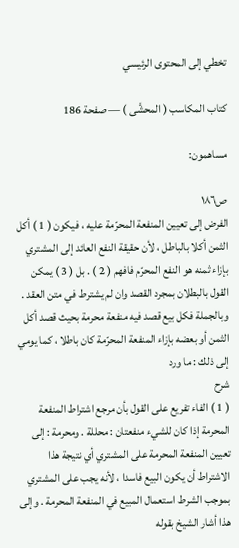تخطي إلى المحتوى الرئيسي

كتاب المكاسب ( المحشَّى ) — صفحة 186

مساهمون:

ص١٨٦
الفرض إلى تعيين المنفعة المحرّمة عليه ، فيكون ( 1 ) أكل الثمن أكلا بالباطل ، لأن حقيقة النفع العائد إلى المشتري بإزاء ثمنه هو النفع المحرّم فافهم ( 2 ) . بل ( 3 ) يمكن القول بالبطلان بمجرد القصد وان لم يشترط في متن العقد . وبالجملة فكل بيع قصد فيه منفعة محرمة بحيث قصد أكل الثمن أو بعضه بإزاء المنفعة المحرّمة كان باطلا ، كما يومي إلى ذلك : ما ورد
شرح
( 1 ) الفاء تفريع على القول بأن مرجع اشتراط المنفعة المحرمة إذا كان للشيء منفعتان : محللة . ومحرمة : إلى تعيين المنفعة المحرمة على المشتري أي نتيجة هذا الاشتراط أن يكون البيع فاسدا ، لأنه يجب على المشتري بموجب الشرط استعمال المبيع في المنفعة المحرمة . وإلى هذا أشار الشيخ بقوله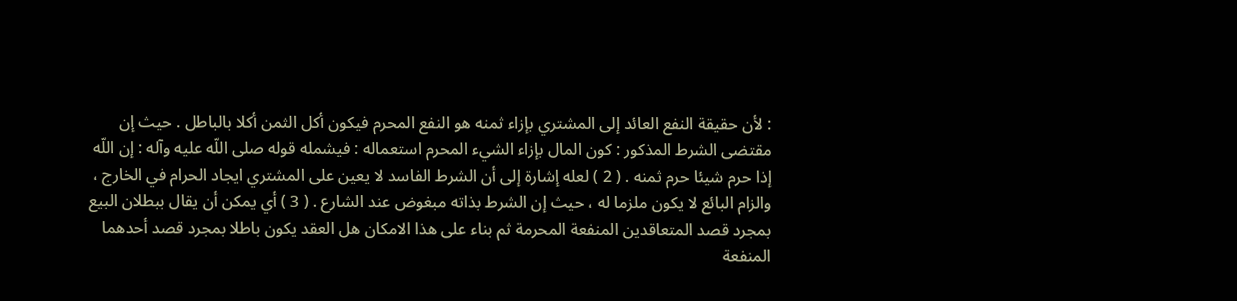: لأن حقيقة النفع العائد إلى المشتري بإزاء ثمنه هو النفع المحرم فيكون أكل الثمن أكلا بالباطل . حيث إن مقتضى الشرط المذكور : كون المال بإزاء الشيء المحرم استعماله : فيشمله قوله صلى اللّه عليه وآله : إن اللّه إذا حرم شيئا حرم ثمنه . ( 2 ) لعله إشارة إلى أن الشرط الفاسد لا يعين على المشتري ايجاد الحرام في الخارج ، والزام البائع لا يكون ملزما له ، حيث إن الشرط بذاته مبغوض عند الشارع . ( 3 ) أي يمكن أن يقال ببطلان البيع بمجرد قصد المتعاقدين المنفعة المحرمة ثم بناء على هذا الامكان هل العقد يكون باطلا بمجرد قصد أحدهما المنفعة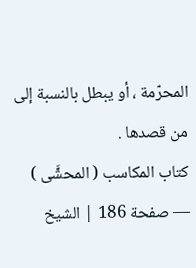المحرّمة ، أو يبطل بالنسبة إلى من قصدها .
كتاب المكاسب ( المحشَّى ) — صفحة 186 | الشيخ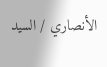الأنصاري / السيد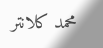محمد كلانتر